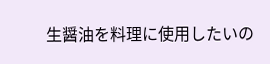生醤油を料理に使用したいの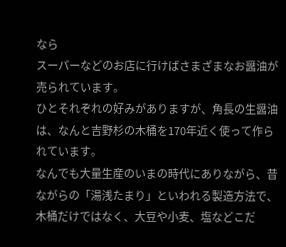なら
スーパーなどのお店に行けばさまざまなお醤油が売られています。
ひとそれぞれの好みがありますが、角長の生醤油は、なんと吉野杉の木桶を170年近く使って作られています。
なんでも大量生産のいまの時代にありながら、昔ながらの「湯浅たまり」といわれる製造方法で、木桶だけではなく、大豆や小麦、塩などこだ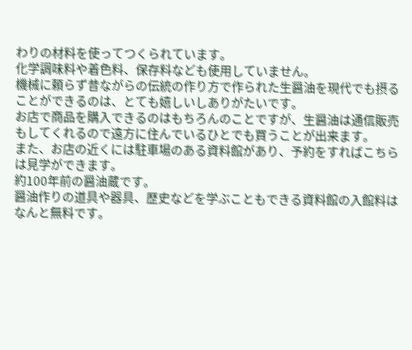わりの材料を使ってつくられています。
化学調味料や着色料、保存料なども使用していません。
機械に頼らず昔ながらの伝統の作り方で作られた生醤油を現代でも摂ることができるのは、とても嬉しいしありがたいです。
お店で商品を購入できるのはもちろんのことですが、生醤油は通信販売もしてくれるので遠方に住んでいるひとでも買うことが出来ます。
また、お店の近くには駐車場のある資料館があり、予約をすればこちらは見学ができます。
約100年前の醤油蔵です。
醤油作りの道具や器具、歴史などを学ぶこともできる資料館の入館料はなんと無料です。